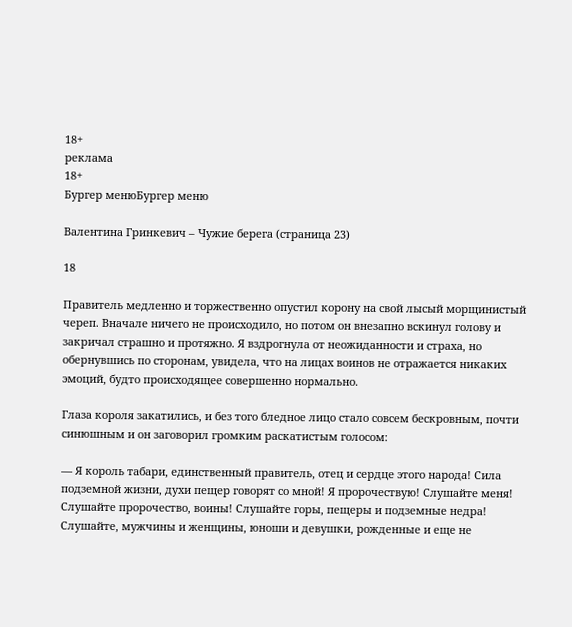18+
реклама
18+
Бургер менюБургер меню

Валентина Гринкевич – Чужие берега (страница 23)

18

Правитель медленно и торжественно опустил корону на свой лысый морщинистый череп. Вначале ничего не происходило, но потом он внезапно вскинул голову и закричал страшно и протяжно. Я вздрогнула от неожиданности и страха, но обернувшись по сторонам, увидела, что на лицах воинов не отражается никаких эмоций, будто происходящее совершенно нормально.

Глаза короля закатились, и без того бледное лицо стало совсем бескровным, почти синюшным и он заговорил громким раскатистым голосом:

— Я король табари, единственный правитель, отец и сердце этого народа! Сила подземной жизни, духи пещер говорят со мной! Я пророчествую! Слушайте меня! Слушайте пророчество, воины! Слушайте горы, пещеры и подземные недра! Слушайте, мужчины и женщины, юноши и девушки, рожденные и еще не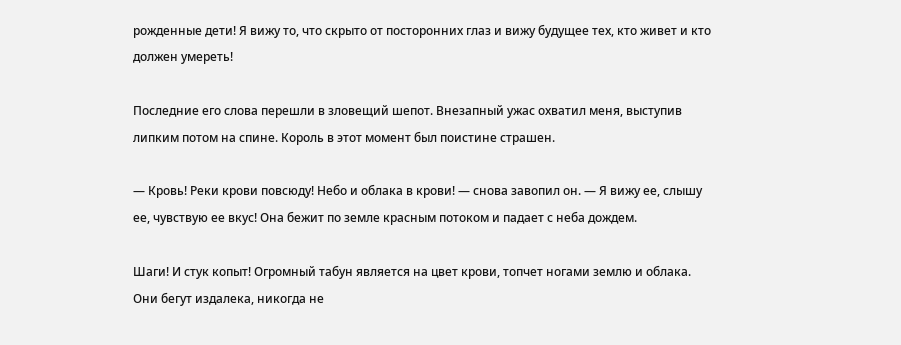рожденные дети! Я вижу то, что скрыто от посторонних глаз и вижу будущее тех, кто живет и кто должен умереть!

Последние его слова перешли в зловещий шепот. Внезапный ужас охватил меня, выступив липким потом на спине. Король в этот момент был поистине страшен.

— Кровь! Реки крови повсюду! Небо и облака в крови! — снова завопил он. — Я вижу ее, слышу ее, чувствую ее вкус! Она бежит по земле красным потоком и падает с неба дождем.

Шаги! И стук копыт! Огромный табун является на цвет крови, топчет ногами землю и облака. Они бегут издалека, никогда не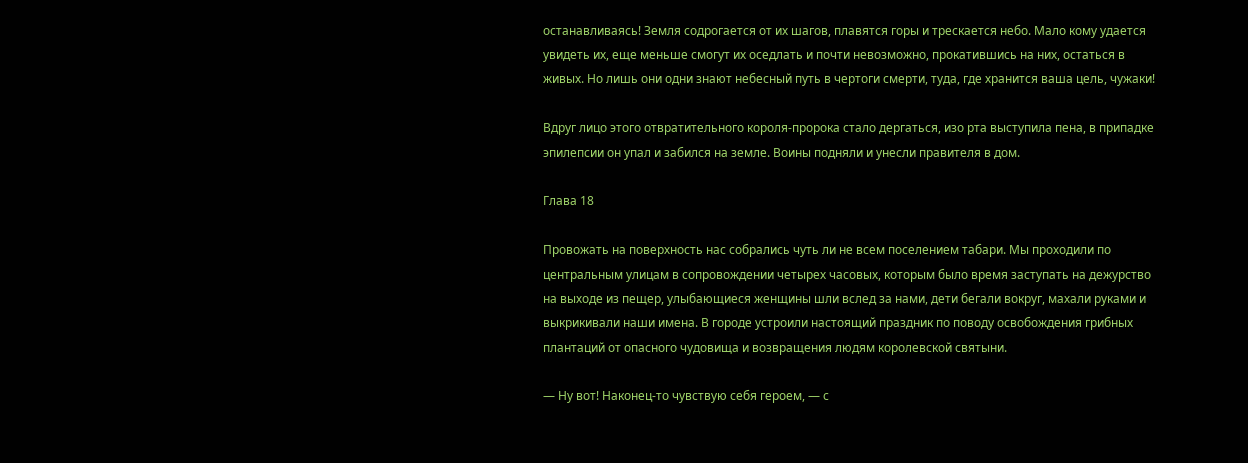останавливаясь! Земля содрогается от их шагов, плавятся горы и трескается небо. Мало кому удается увидеть их, еще меньше смогут их оседлать и почти невозможно, прокатившись на них, остаться в живых. Но лишь они одни знают небесный путь в чертоги смерти, туда, где хранится ваша цель, чужаки!

Вдруг лицо этого отвратительного короля-пророка стало дергаться, изо рта выступила пена, в припадке эпилепсии он упал и забился на земле. Воины подняли и унесли правителя в дом.

Глава 18

Провожать на поверхность нас собрались чуть ли не всем поселением табари. Мы проходили по центральным улицам в сопровождении четырех часовых, которым было время заступать на дежурство на выходе из пещер, улыбающиеся женщины шли вслед за нами, дети бегали вокруг, махали руками и выкрикивали наши имена. В городе устроили настоящий праздник по поводу освобождения грибных плантаций от опасного чудовища и возвращения людям королевской святыни.

— Ну вот! Наконец-то чувствую себя героем, — с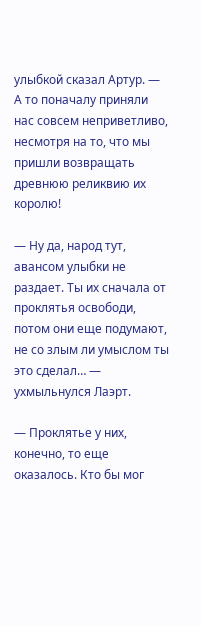улыбкой сказал Артур. — А то поначалу приняли нас совсем неприветливо, несмотря на то, что мы пришли возвращать древнюю реликвию их королю!

— Ну да, народ тут, авансом улыбки не раздает. Ты их сначала от проклятья освободи, потом они еще подумают, не со злым ли умыслом ты это сделал… — ухмыльнулся Лаэрт.

— Проклятье у них, конечно, то еще оказалось. Кто бы мог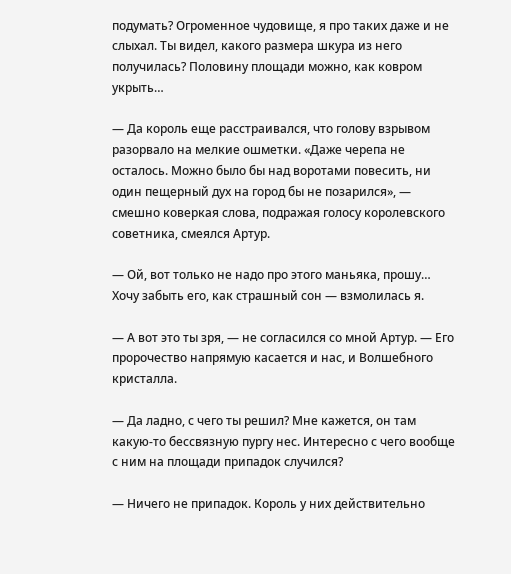подумать? Огроменное чудовище, я про таких даже и не слыхал. Ты видел, какого размера шкура из него получилась? Половину площади можно, как ковром укрыть…

— Да король еще расстраивался, что голову взрывом разорвало на мелкие ошметки. «Даже черепа не осталось. Можно было бы над воротами повесить, ни один пещерный дух на город бы не позарился», — смешно коверкая слова, подражая голосу королевского советника, смеялся Артур.

— Ой, вот только не надо про этого маньяка, прошу… Хочу забыть его, как страшный сон — взмолилась я.

— А вот это ты зря, — не согласился со мной Артур. — Его пророчество напрямую касается и нас, и Волшебного кристалла.

— Да ладно, с чего ты решил? Мне кажется, он там какую-то бессвязную пургу нес. Интересно с чего вообще с ним на площади припадок случился?

— Ничего не припадок. Король у них действительно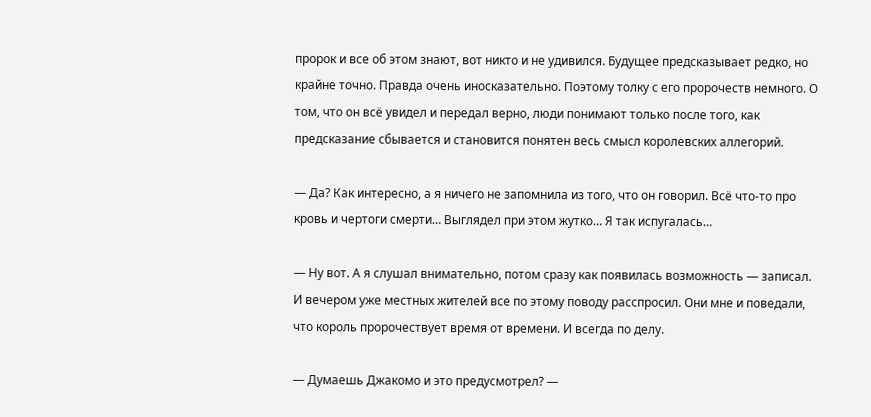пророк и все об этом знают, вот никто и не удивился. Будущее предсказывает редко, но крайне точно. Правда очень иносказательно. Поэтому толку с его пророчеств немного. О том, что он всё увидел и передал верно, люди понимают только после того, как предсказание сбывается и становится понятен весь смысл королевских аллегорий.

— Да? Как интересно, а я ничего не запомнила из того, что он говорил. Всё что-то про кровь и чертоги смерти… Выглядел при этом жутко… Я так испугалась…

— Ну вот. А я слушал внимательно, потом сразу как появилась возможность — записал. И вечером уже местных жителей все по этому поводу расспросил. Они мне и поведали, что король пророчествует время от времени. И всегда по делу.

— Думаешь Джакомо и это предусмотрел? —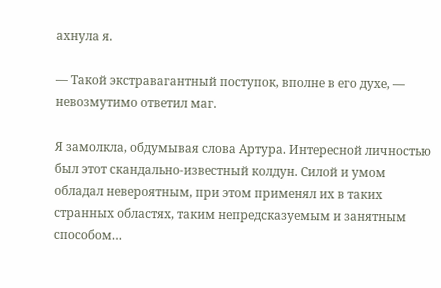ахнула я.

— Такой экстравагантный поступок, вполне в его духе, — невозмутимо ответил маг.

Я замолкла, обдумывая слова Артура. Интересной личностью был этот скандально-известный колдун. Силой и умом обладал невероятным, при этом применял их в таких странных областях, таким непредсказуемым и занятным способом…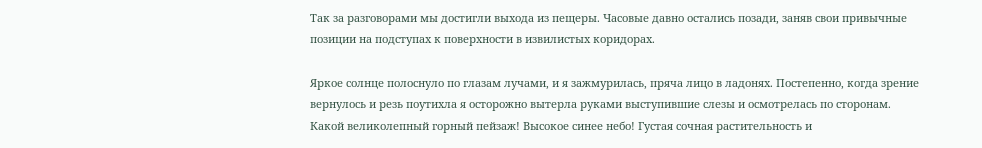Так за разговорами мы достигли выхода из пещеры. Часовые давно остались позади, заняв свои привычные позиции на подступах к поверхности в извилистых коридорах.

Яркое солнце полоснуло по глазам лучами, и я зажмурилась, пряча лицо в ладонях. Постепенно, когда зрение вернулось и резь поутихла я осторожно вытерла руками выступившие слезы и осмотрелась по сторонам. Какой великолепный горный пейзаж! Высокое синее небо! Густая сочная растительность и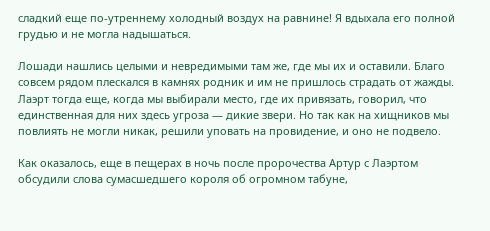сладкий еще по-утреннему холодный воздух на равнине! Я вдыхала его полной грудью и не могла надышаться.

Лошади нашлись целыми и невредимыми там же, где мы их и оставили. Благо совсем рядом плескался в камнях родник и им не пришлось страдать от жажды. Лаэрт тогда еще, когда мы выбирали место, где их привязать, говорил, что единственная для них здесь угроза — дикие звери. Но так как на хищников мы повлиять не могли никак, решили уповать на провидение, и оно не подвело.

Как оказалось, еще в пещерах в ночь после пророчества Артур с Лаэртом обсудили слова сумасшедшего короля об огромном табуне,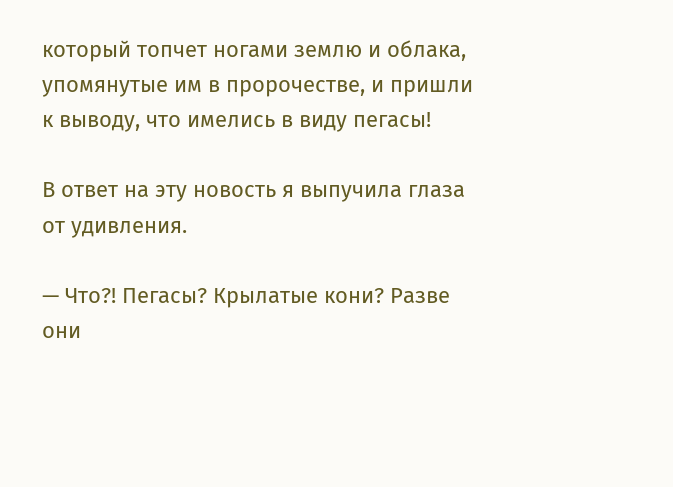который топчет ногами землю и облака, упомянутые им в пророчестве, и пришли к выводу, что имелись в виду пегасы!

В ответ на эту новость я выпучила глаза от удивления.

— Что?! Пегасы? Крылатые кони? Разве они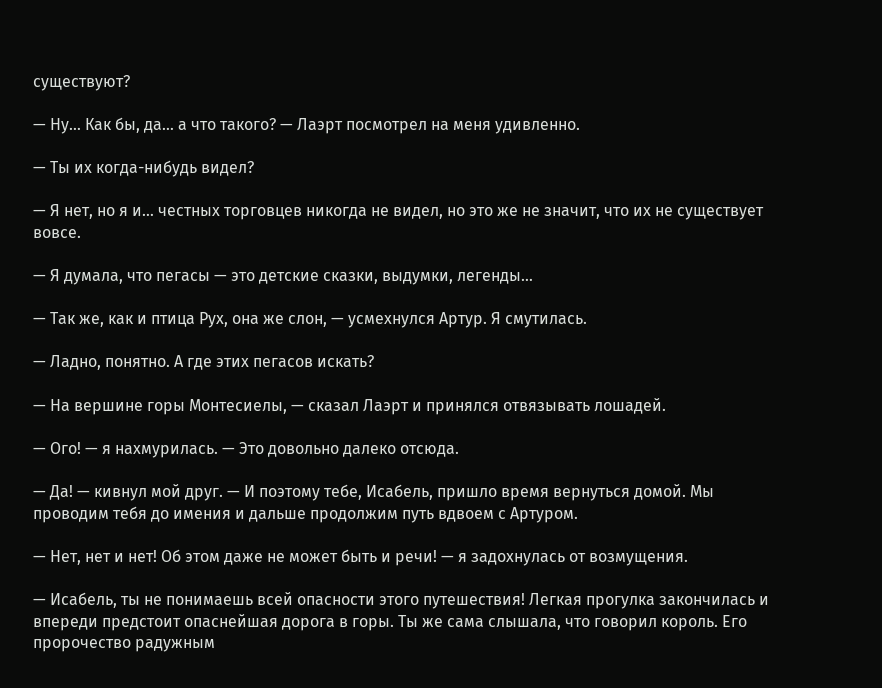существуют?

— Ну… Как бы, да… а что такого? — Лаэрт посмотрел на меня удивленно.

— Ты их когда-нибудь видел?

— Я нет, но я и… честных торговцев никогда не видел, но это же не значит, что их не существует вовсе.

— Я думала, что пегасы — это детские сказки, выдумки, легенды…

— Так же, как и птица Рух, она же слон, — усмехнулся Артур. Я смутилась.

— Ладно, понятно. А где этих пегасов искать?

— На вершине горы Монтесиелы, — сказал Лаэрт и принялся отвязывать лошадей.

— Ого! — я нахмурилась. — Это довольно далеко отсюда.

— Да! — кивнул мой друг. — И поэтому тебе, Исабель, пришло время вернуться домой. Мы проводим тебя до имения и дальше продолжим путь вдвоем с Артуром.

— Нет, нет и нет! Об этом даже не может быть и речи! — я задохнулась от возмущения.

— Исабель, ты не понимаешь всей опасности этого путешествия! Легкая прогулка закончилась и впереди предстоит опаснейшая дорога в горы. Ты же сама слышала, что говорил король. Его пророчество радужным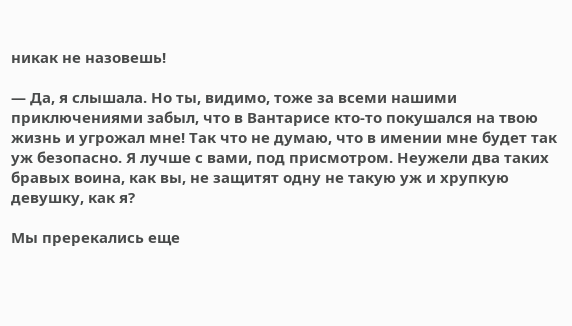никак не назовешь!

— Да, я слышала. Но ты, видимо, тоже за всеми нашими приключениями забыл, что в Вантарисе кто-то покушался на твою жизнь и угрожал мне! Так что не думаю, что в имении мне будет так уж безопасно. Я лучше с вами, под присмотром. Неужели два таких бравых воина, как вы, не защитят одну не такую уж и хрупкую девушку, как я?

Мы пререкались еще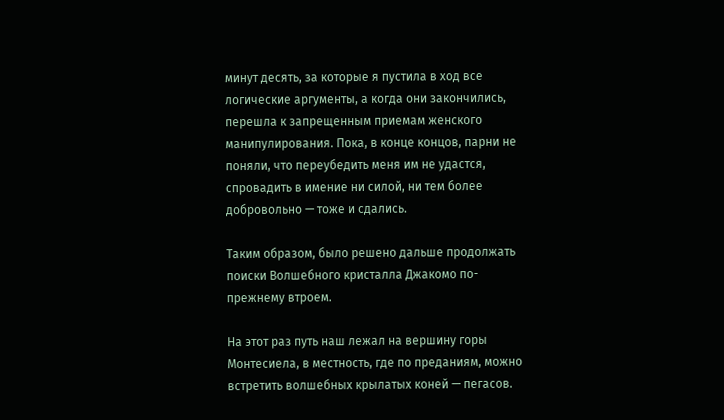минут десять, за которые я пустила в ход все логические аргументы, а когда они закончились, перешла к запрещенным приемам женского манипулирования. Пока, в конце концов, парни не поняли, что переубедить меня им не удастся, спровадить в имение ни силой, ни тем более добровольно — тоже и сдались.

Таким образом, было решено дальше продолжать поиски Волшебного кристалла Джакомо по-прежнему втроем.

На этот раз путь наш лежал на вершину горы Монтесиела, в местность, где по преданиям, можно встретить волшебных крылатых коней — пегасов.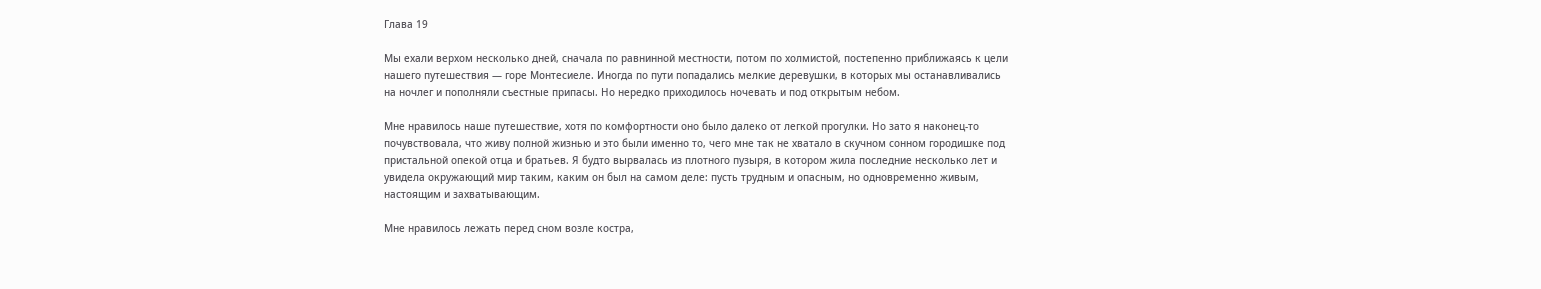Глава 19

Мы ехали верхом несколько дней, сначала по равнинной местности, потом по холмистой, постепенно приближаясь к цели нашего путешествия — горе Монтесиеле. Иногда по пути попадались мелкие деревушки, в которых мы останавливались на ночлег и пополняли съестные припасы. Но нередко приходилось ночевать и под открытым небом.

Мне нравилось наше путешествие, хотя по комфортности оно было далеко от легкой прогулки. Но зато я наконец-то почувствовала, что живу полной жизнью и это были именно то, чего мне так не хватало в скучном сонном городишке под пристальной опекой отца и братьев. Я будто вырвалась из плотного пузыря, в котором жила последние несколько лет и увидела окружающий мир таким, каким он был на самом деле: пусть трудным и опасным, но одновременно живым, настоящим и захватывающим.

Мне нравилось лежать перед сном возле костра,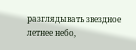разглядывать звездное летнее небо,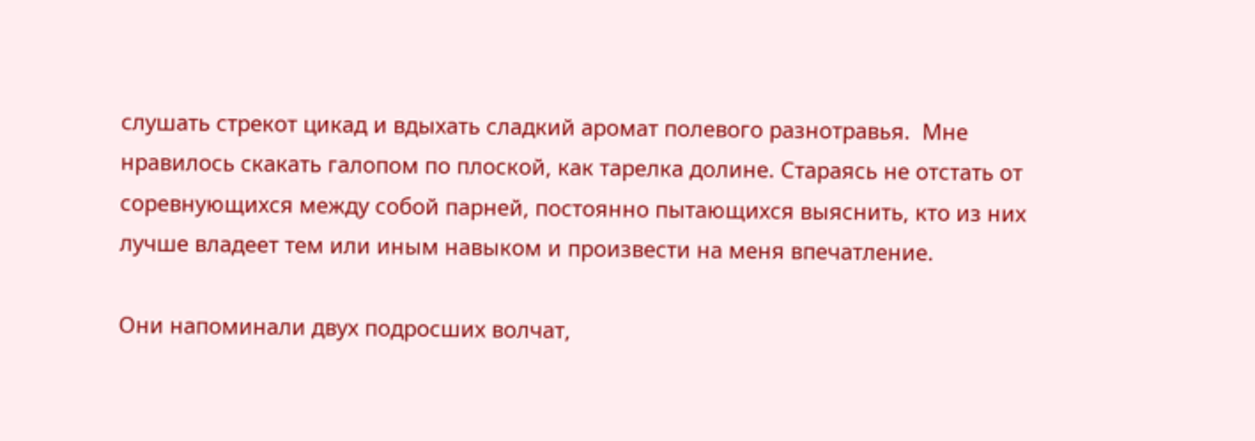слушать стрекот цикад и вдыхать сладкий аромат полевого разнотравья.  Мне нравилось скакать галопом по плоской, как тарелка долине. Стараясь не отстать от соревнующихся между собой парней, постоянно пытающихся выяснить, кто из них лучше владеет тем или иным навыком и произвести на меня впечатление.

Они напоминали двух подросших волчат,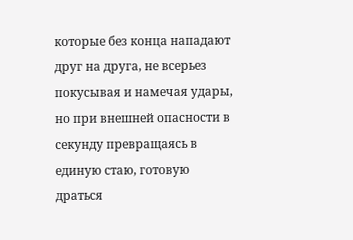которые без конца нападают друг на друга, не всерьез покусывая и намечая удары, но при внешней опасности в секунду превращаясь в единую стаю, готовую драться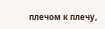плечом к плечу,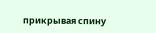прикрывая спину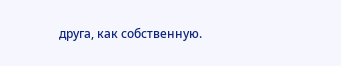друга, как собственную.